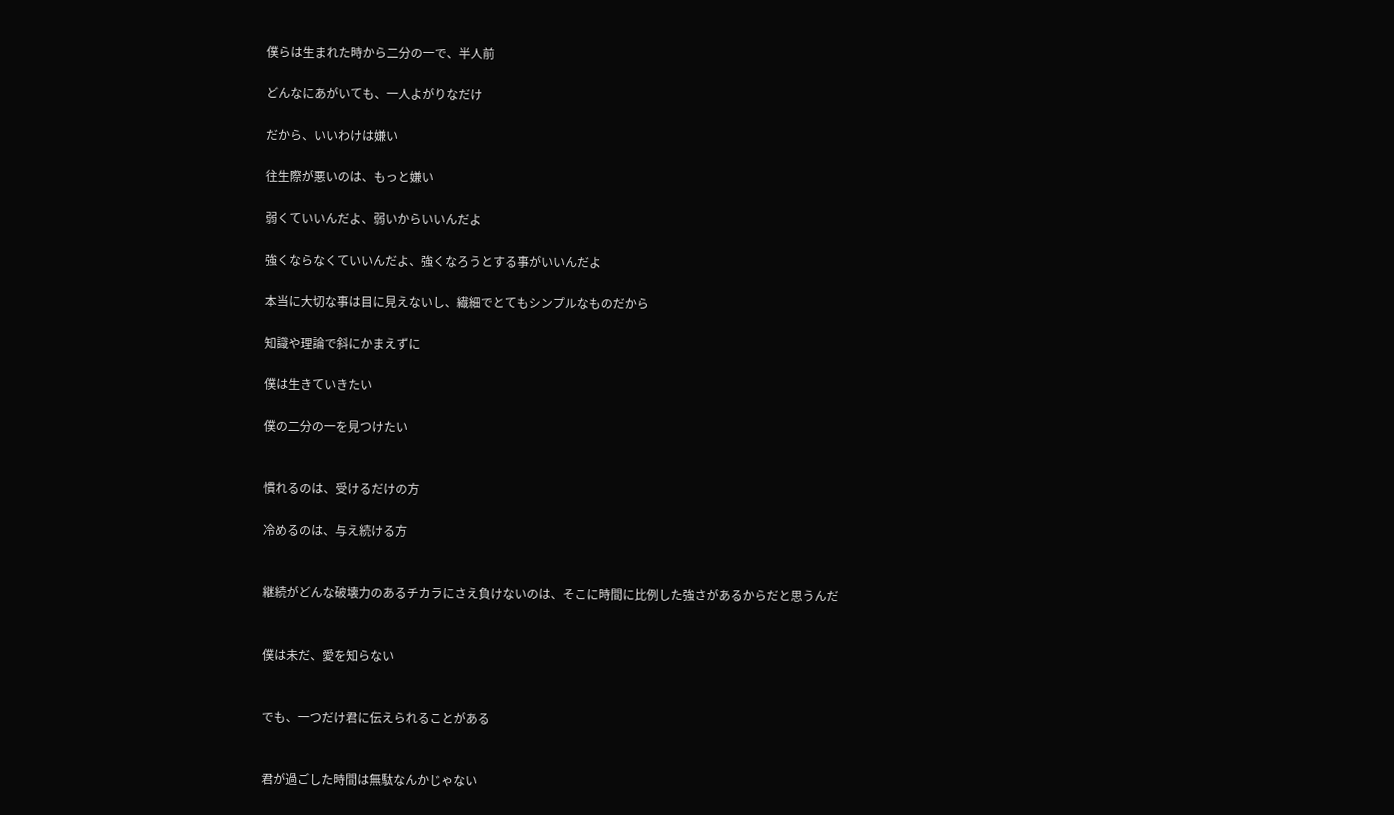僕らは生まれた時から二分の一で、半人前

どんなにあがいても、一人よがりなだけ

だから、いいわけは嫌い

往生際が悪いのは、もっと嫌い

弱くていいんだよ、弱いからいいんだよ

強くならなくていいんだよ、強くなろうとする事がいいんだよ

本当に大切な事は目に見えないし、繊細でとてもシンプルなものだから

知識や理論で斜にかまえずに

僕は生きていきたい

僕の二分の一を見つけたい


慣れるのは、受けるだけの方

冷めるのは、与え続ける方


継続がどんな破壊力のあるチカラにさえ負けないのは、そこに時間に比例した強さがあるからだと思うんだ


僕は未だ、愛を知らない


でも、一つだけ君に伝えられることがある


君が過ごした時間は無駄なんかじゃない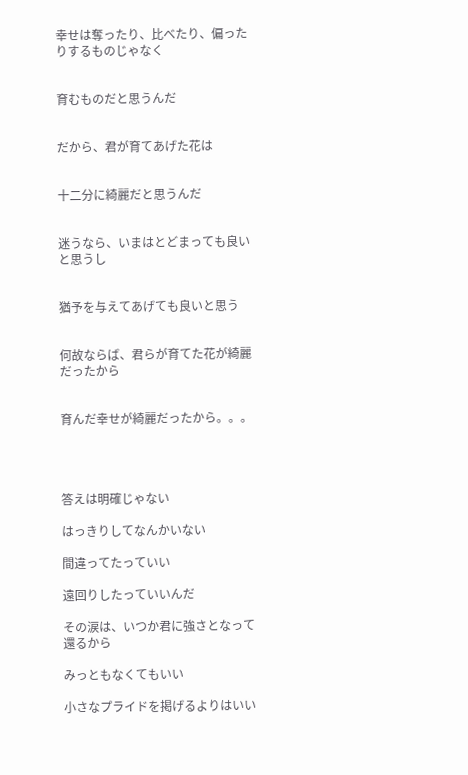幸せは奪ったり、比べたり、偏ったりするものじゃなく


育むものだと思うんだ


だから、君が育てあげた花は


十二分に綺麗だと思うんだ


迷うなら、いまはとどまっても良いと思うし


猶予を与えてあげても良いと思う


何故ならば、君らが育てた花が綺麗だったから


育んだ幸せが綺麗だったから。。。




答えは明確じゃない

はっきりしてなんかいない

間違ってたっていい

遠回りしたっていいんだ

その涙は、いつか君に強さとなって還るから

みっともなくてもいい

小さなプライドを掲げるよりはいい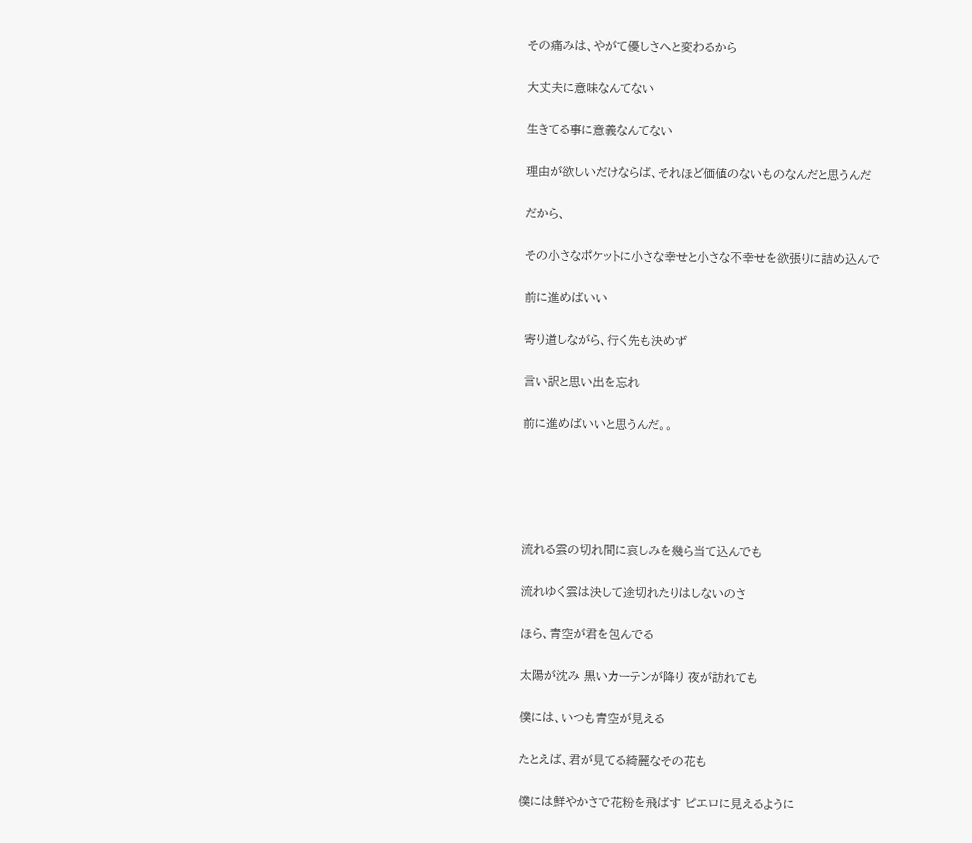その痛みは、やがて優しさへと変わるから

大丈夫に意味なんてない

生きてる事に意義なんてない

理由が欲しいだけならば、それほど価値のないものなんだと思うんだ

だから、

その小さなポケットに小さな幸せと小さな不幸せを欲張りに詰め込んで

前に進めばいい

寄り道しながら、行く先も決めず

言い訳と思い出を忘れ

前に進めばいいと思うんだ。。





流れる雲の切れ間に哀しみを幾ら当て込んでも

流れゆく雲は決して途切れたりはしないのさ

ほら、青空が君を包んでる

太陽が沈み 黒いカーテンが降り 夜が訪れても

僕には、いつも青空が見える

たとえば、君が見てる綺麗なその花も

僕には鮮やかさで花粉を飛ばす ピエロに見えるように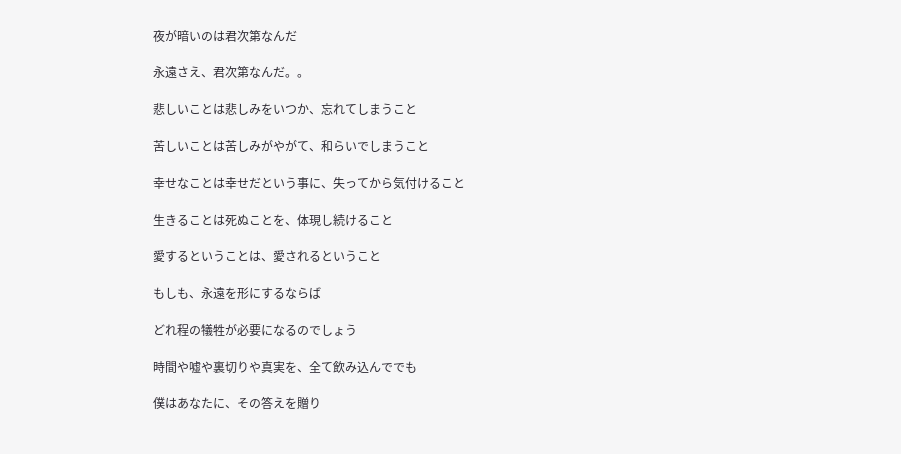夜が暗いのは君次第なんだ

永遠さえ、君次第なんだ。。

悲しいことは悲しみをいつか、忘れてしまうこと

苦しいことは苦しみがやがて、和らいでしまうこと

幸せなことは幸せだという事に、失ってから気付けること

生きることは死ぬことを、体現し続けること

愛するということは、愛されるということ

もしも、永遠を形にするならば

どれ程の犠牲が必要になるのでしょう

時間や嘘や裏切りや真実を、全て飲み込んででも

僕はあなたに、その答えを贈り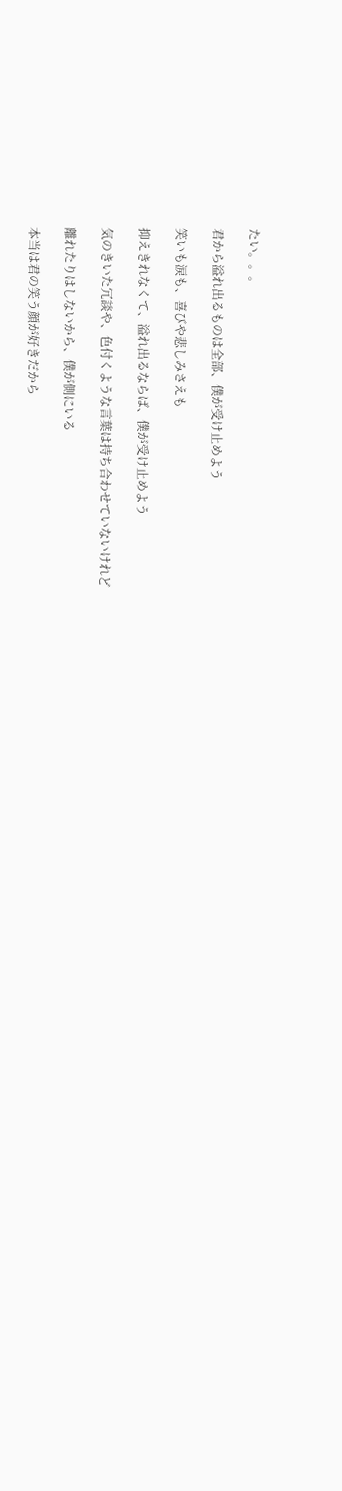たい。。。

君から溢れ出るものは全部、僕が受け止めよう

笑いも涙も、喜びや悲しみさえも

抑えきれなくて、溢れ出るならば、僕が受け止めよう

気のきいた冗談や、色付くような言葉は持ち合わせていないけれど

離れたりはしないから、僕が側にいる

本当は君の笑う顔が好きだから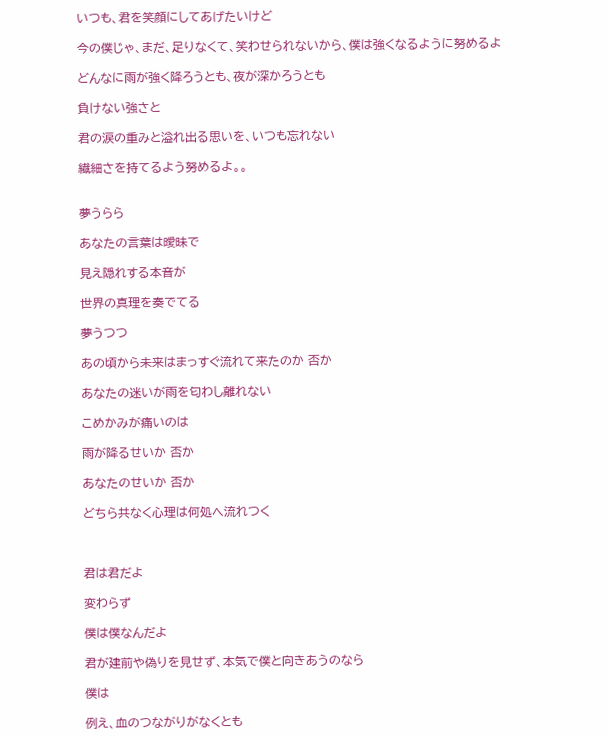いつも、君を笑顔にしてあげたいけど

今の僕じゃ、まだ、足りなくて、笑わせられないから、僕は強くなるように努めるよ

どんなに雨が強く降ろうとも、夜が深かろうとも

負けない強さと

君の涙の重みと溢れ出る思いを、いつも忘れない

繊細さを持てるよう努めるよ。。


夢うらら

あなたの言葉は曖昧で

見え隠れする本音が

世界の真理を奏でてる

夢うつつ

あの頃から未来はまっすぐ流れて来たのか 否か

あなたの迷いが雨を匂わし離れない

こめかみが痛いのは

雨が降るせいか 否か

あなたのせいか 否か

どちら共なく心理は何処へ流れつく



君は君だよ

変わらず

僕は僕なんだよ

君が建前や偽りを見せず、本気で僕と向きあうのなら

僕は

例え、血のつながりがなくとも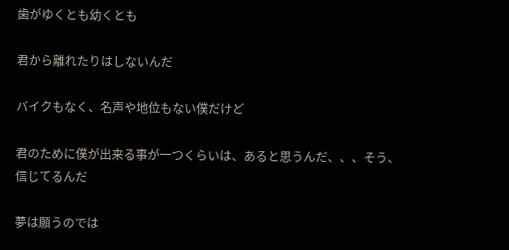歯がゆくとも幼くとも

君から離れたりはしないんだ

バイクもなく、名声や地位もない僕だけど

君のために僕が出来る事が一つくらいは、あると思うんだ、、、そう、信じてるんだ

夢は願うのでは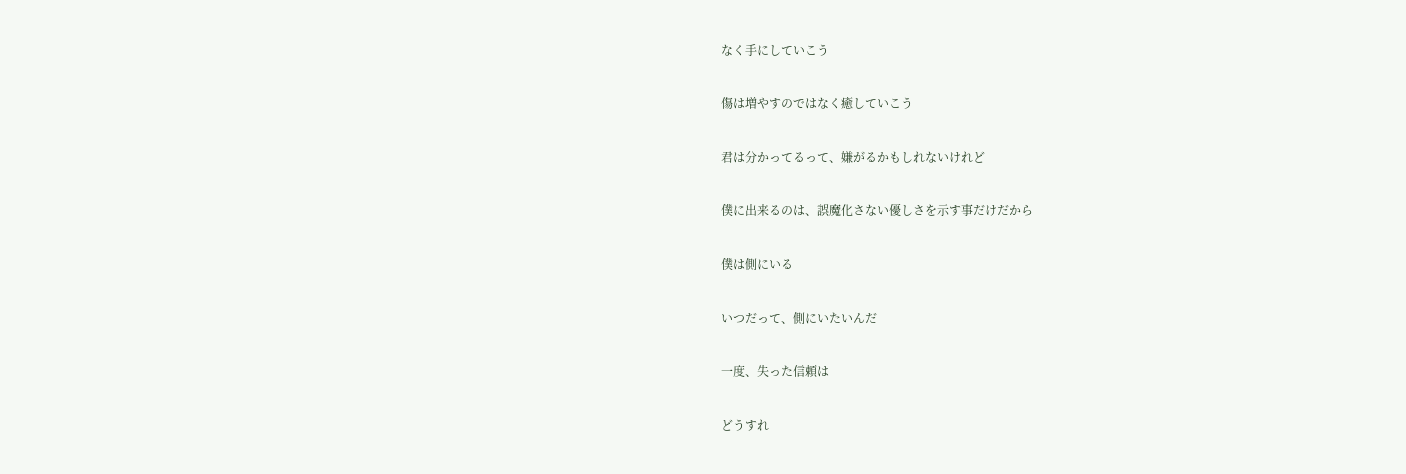なく手にしていこう

傷は増やすのではなく癒していこう

君は分かってるって、嫌がるかもしれないけれど

僕に出来るのは、誤魔化さない優しさを示す事だけだから

僕は側にいる

いつだって、側にいたいんだ

一度、失った信頼は

どうすれ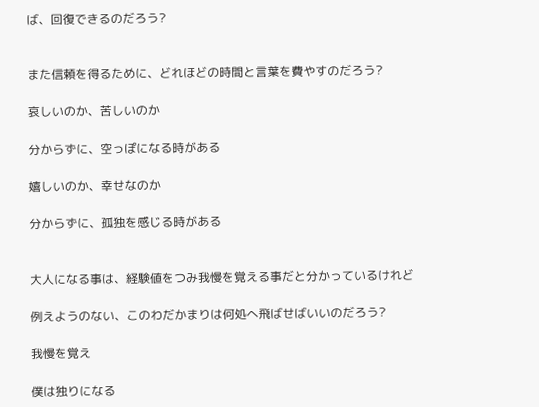ば、回復できるのだろう?


また信頼を得るために、どれほどの時間と言葉を費やすのだろう?

哀しいのか、苦しいのか

分からずに、空っぽになる時がある

嬉しいのか、幸せなのか

分からずに、孤独を感じる時がある


大人になる事は、経験値をつみ我慢を覚える事だと分かっているけれど

例えようのない、このわだかまりは何処へ飛ばせばいいのだろう?

我慢を覚え

僕は独りになる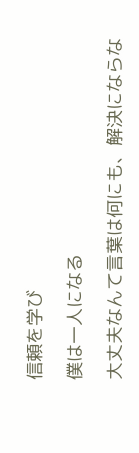信頼を学び

僕は一人になる

大丈夫なんて言葉は何にも、解決にならな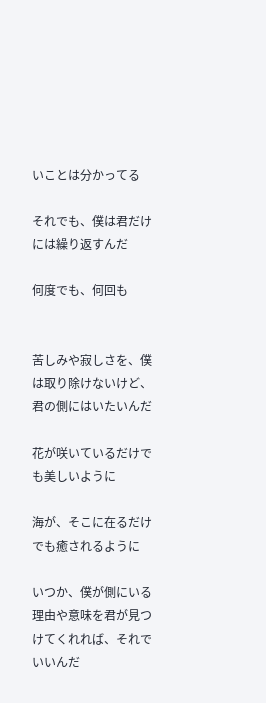いことは分かってる

それでも、僕は君だけには繰り返すんだ

何度でも、何回も


苦しみや寂しさを、僕は取り除けないけど、君の側にはいたいんだ

花が咲いているだけでも美しいように

海が、そこに在るだけでも癒されるように

いつか、僕が側にいる理由や意味を君が見つけてくれれば、それでいいんだ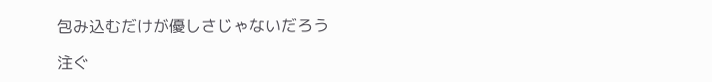包み込むだけが優しさじゃないだろう

注ぐ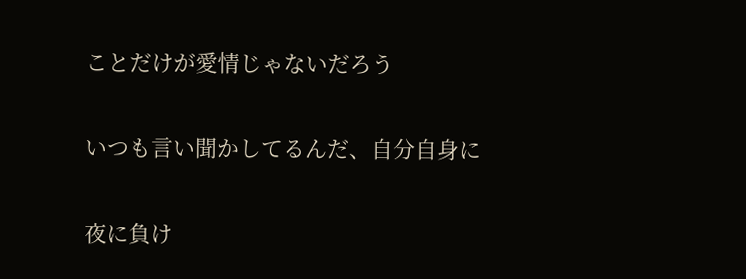ことだけが愛情じゃないだろう

いつも言い聞かしてるんだ、自分自身に

夜に負け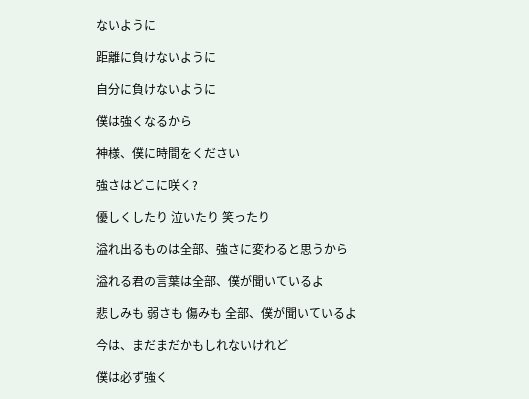ないように

距離に負けないように

自分に負けないように

僕は強くなるから

神様、僕に時間をください

強さはどこに咲く?

優しくしたり 泣いたり 笑ったり

溢れ出るものは全部、強さに変わると思うから

溢れる君の言葉は全部、僕が聞いているよ

悲しみも 弱さも 傷みも 全部、僕が聞いているよ

今は、まだまだかもしれないけれど

僕は必ず強く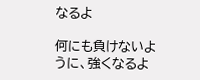なるよ

何にも負けないように、強くなるよ